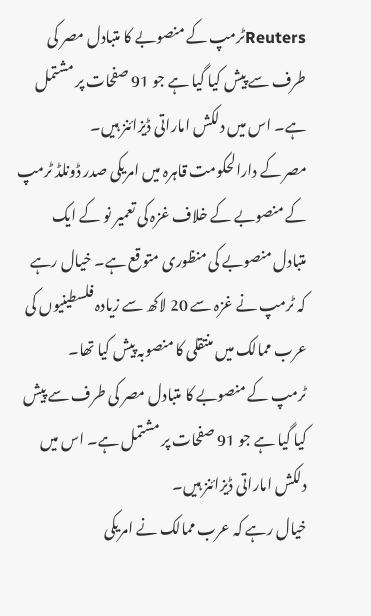Reutersٹرمپ کے منصوبے کا متبادل مصر کی طرف سے پیش کیا گیا ہے جو 91 صفحات پر مشتمل ہے۔ اس میں دلکش اماراتی ڈیزائنز ہیں۔
مصر کے دارالحکومت قاہرہ میں امریکی صدر ڈونلڈ ٹرمپ کے منصوبے کے خلاف غزہ کی تعمیر نو کے ایک متبادل منصوبے کی منظوری متوقع ہے۔ خیال رہے کہ ٹرمپ نے غزہ سے 20 لاکھ سے زیادہ فلسطینیوں کی عرب ممالک میں منتقلی کا منصوبہ پیش کیا تھا۔
ٹرمپ کے منصوبے کا متبادل مصر کی طرف سے پیش کیا گیا ہے جو 91 صفحات پر مشتمل ہے۔ اس میں دلکش اماراتی ڈیزائنز ہیں۔
خیال رہے کہ عرب ممالک نے امریکی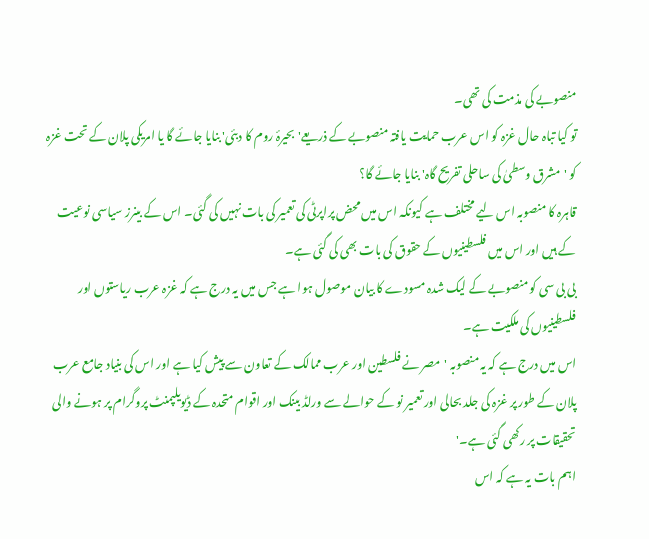منصوبے کی مذمت کی تھی۔
تو کیا تباہ حال غزہ کو اس عرب حمایت یافتہ منصوبے کے ذریعے'بحیرۂ روم کا دبئی' بنایا جائے گا یا امریکی پلان کے تحت غزہ کو 'مشرق وسطیٰ کی ساحلی تفریح گاہ' بنایا جائے گا؟
قاہرہ کا منصوبہ اس لیے مختلف ہے کیونکہ اس میں محض پراپرٹی کی تعمیر کی بات نہیں کی گئی۔ اس کے بینرز سیاسی نوعیت کے ہیں اور اس میں فلسطینیوں کے حقوق کی بات بھی کی گئی ہے۔
بی بی سی کو منصوبے کے لیک شدہ مسودے کا بیان موصول ہوا ہے جس میں یہ درج ہے کہ غزہ عرب ریاستوں اور فلسطینیوں کی ملکیت ہے۔
اس میں درج ہے کہ یہ منصوبہ 'مصر نے فلسطین اور عرب ممالک کے تعاون سے پیش کیا ہے اور اس کی بنیاد جامع عرب پلان کے طور پر غزہ کی جلد بحالی اور تعمیر نو کے حوالے سے ورلڈ بینک اور اقوام متحدہ کے ڈیویلپمنٹ پروگرام پر ہونے والی تحقیقات پر رکھی گئی ہے۔'
اہم بات یہ ہے کہ اس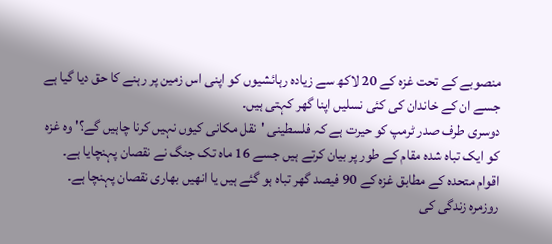منصوبے کے تحت غزہ کے 20 لاکھ سے زیادہ رہائشیوں کو اپنی اس زمین پر رہنے کا حق دیا گیا ہے جسے ان کے خاندان کی کئی نسلیں اپنا گھر کہتی ہیں۔
دوسری طرف صدر ٹرمپ کو حیرت ہے کہ فلسطینی 'نقل مکانی کیوں نہیں کرنا چاہیں گے؟' وہ غزہ کو ایک تباہ شدہ مقام کے طور پر بیان کرتے ہیں جسے 16 ماہ تک جنگ نے نقصان پہنچایا ہے۔
اقوام متحدہ کے مطابق غزہ کے 90 فیصد گھر تباہ ہو گئے ہیں یا انھیں بھاری نقصان پہنچا ہے۔ روزمرہ زندگی کی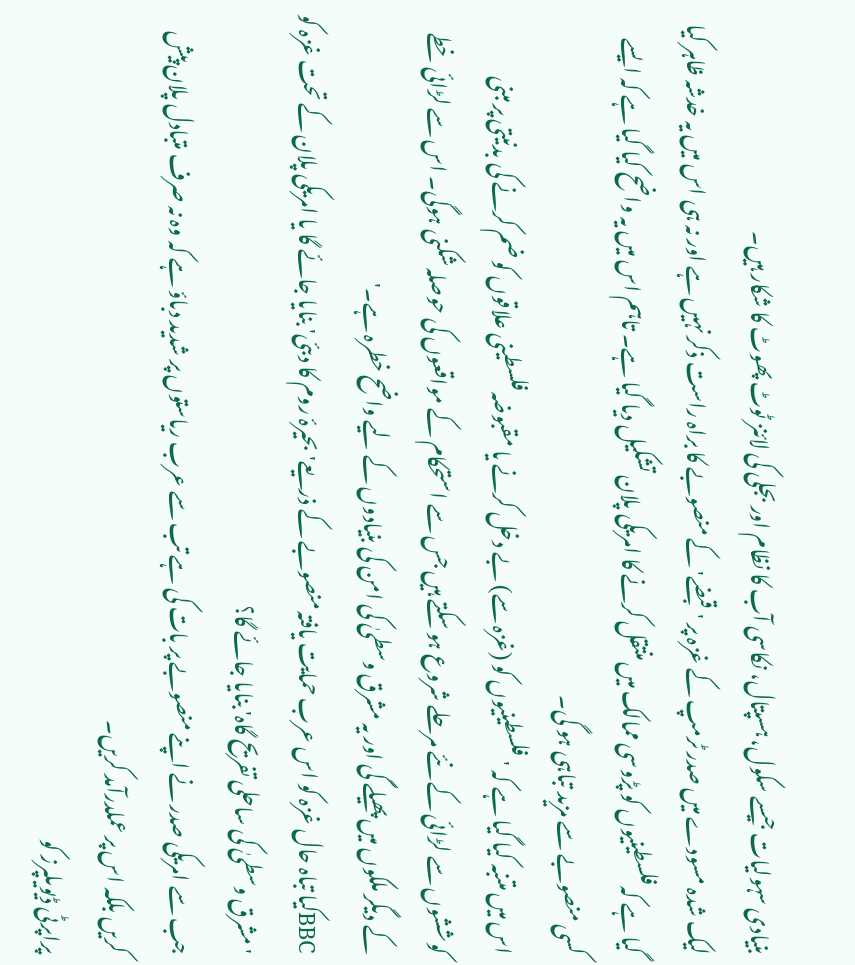بنیادی سہولیات جیسے سکول، ہسپتال، نکاسی آب کا نظام اور بجلی کی لائنز ٹوٹ پھوٹ کا شکار ہیں۔
لیک شدہ مسودے میں صدر ٹرمپ کے غزہ پر 'قبضے' کے منصوبے کا براہ راست ذکر نہیں ہے اور نہ ہی اس میں یہ خدشہ ظاہر کیا گیا ہے کہ فلسطینیوں کو پڑوسی ممالک میں منتقل کرنے کا امریکی پلان تشکیل دیا گیا ہے۔ تاہم اس میں یہ واضح کیا گیا ہے کہ ایسے کسی منصوبے سے مزید تباہی ہو گی۔
اس میں متنبہ کیا گیا ہے کہ 'فلسطینیوں کو (غزہ سے) بے دخل کرنے یا مقبوضہ فلسطینی علاقوں کو ضم کرنے کی بدنیتی پر مبنی کوششوں سے لڑائی کے نئے مرحلے شروع ہو سکتے ہیں جس سے استحکام کے مواقعوں کی حوصلہ شکنی ہوگی۔ اس سے لڑائی خطے کے دیگر ملکوں میں پھیلے گی اور یہ مشرق وسطیٰ کی امن کی بنیادوں کے لیے واضح خطرہ ہے۔'
BBCکیا تباہ حال غزہ کو اس عرب حمایت یافتہ منصوبے کے ذریعے'بحیرۂ روم کا دبئی' بنایا جائے گا یا امریکی پلان کے تحت غزہ کو 'مشرق وسطیٰ کی ساحلی تفریح گاہ' بنایا جائے گا؟
جب سے امریکی صدر نے اپنے منصوبے پر بات کی ہے تب سے عرب ریاستوں پر شدید دباؤ ہے کہ وہ نہ صرف متبادل پلان پیش کریں بلکہ اس پر عملدرآمد کریں۔
پراپرٹی ڈیویلپرز کو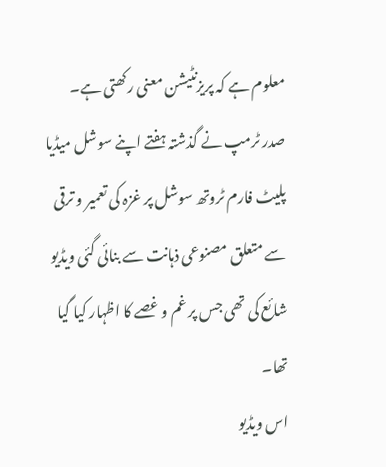معلوم ہے کہ پریزنٹیشن معنی رکھتی ہے۔
صدر ٹرمپ نے گذشتہ ہفتے اپنے سوشل میڈیا پلیٹ فارم ٹروتھ سوشل پر غزہ کی تعمیر و ترقی سے متعلق مصنوعی ذہانت سے بنائی گئی ویڈیو شائع کی تھی جس پر غم و غصے کا اظہار کیا گیا تھا۔
اس ویڈیو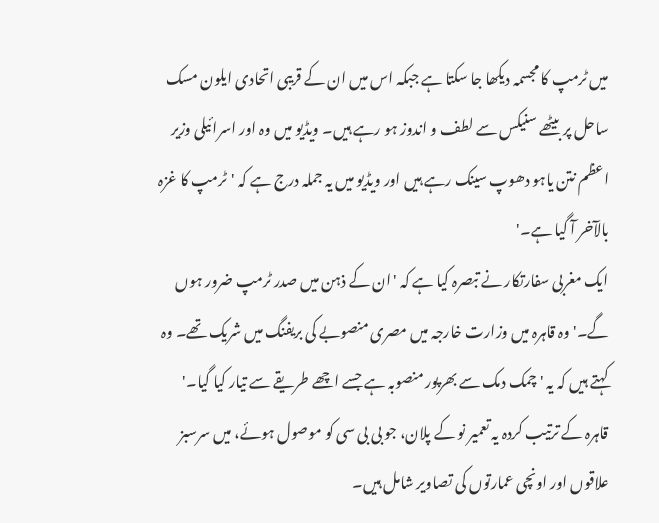میں ٹرمپ کا مجسمہ دیکھا جا سکتا ہے جبکہ اس میں ان کے قریبی اتحادی ایلون مسک ساحل پر بیٹھے سنیکس سے لطف و اندوز ہو رہے ہیں۔ ویڈیو میں وہ اور اسرائیلی وزیر اعظم نتن یاہو دھوپ سینک رہے ہیں اور ویڈیو میں یہ جملہ درج ہے کہ 'ٹرمپ کا غزہ بالآخر آ گیا ہے۔'
ایک مغربی سفارتکار نے تبصرہ کیا ہے کہ 'ان کے ذہن میں صدر ٹرمپ ضرور ہوں گے۔' وہ قاہرہ میں وزارت خارجہ میں مصری منصوبے کی بریفنگ میں شریک تھے۔ وہ کہتے ہیں کہ یہ 'چمک دمک سے بھرپور منصوبہ ہے جسے اچھے طریقے سے تیار کیا گیا۔'
قاہرہ کے ترتیب کردہ یہ تعمیر نو کے پلان، جو بی بی سی کو موصول ہوئے، میں سرسبز علاقوں اور اونچی عمارتوں کی تصاویر شامل ہیں۔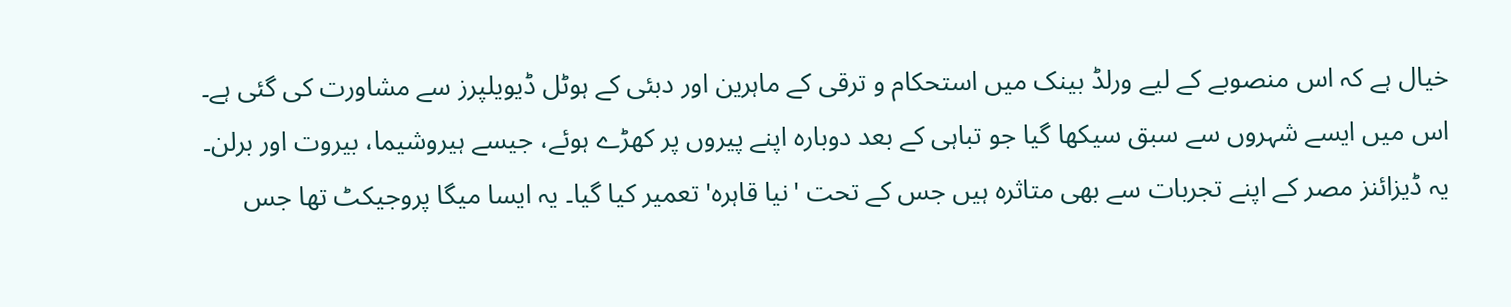خیال ہے کہ اس منصوبے کے لیے ورلڈ بینک میں استحکام و ترقی کے ماہرین اور دبئی کے ہوٹل ڈیویلپرز سے مشاورت کی گئی ہے۔
اس میں ایسے شہروں سے سبق سیکھا گیا جو تباہی کے بعد دوبارہ اپنے پیروں پر کھڑے ہوئے، جیسے ہیروشیما، بیروت اور برلن۔
یہ ڈیزائنز مصر کے اپنے تجربات سے بھی متاثرہ ہیں جس کے تحت 'نیا قاہرہ' تعمیر کیا گیا۔ یہ ایسا میگا پروجیکٹ تھا جس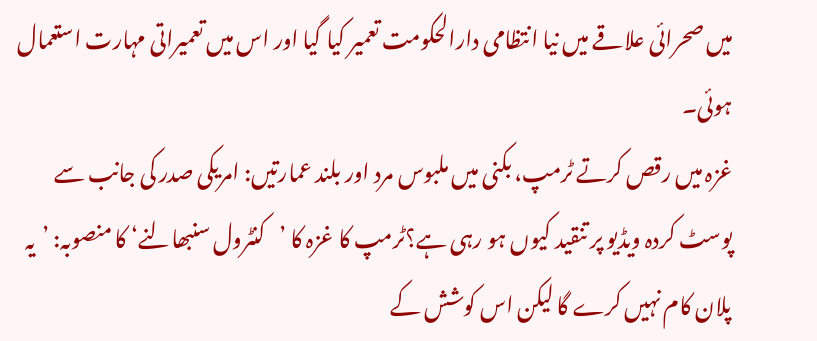میں صحرائی علاقے میں نیا انتظامی دارالحکومت تعمیر کیا گیا اور اس میں تعمیراتی مہارت استعمال ہوئی۔
غزہ میں رقص کرتے ٹرمپ، بکنی میں ملبوس مرد اور بلند عمارتیں: امریکی صدر کی جانب سے پوسٹ کردہ ویڈیو پر تنقید کیوں ہو رہی ہے؟ٹرمپ کا غزہ کا ’کنٹرول سنبھالنے‘ کا منصوبہ: ’یہ پلان کام نہیں کرے گا لیکن اس کوشش کے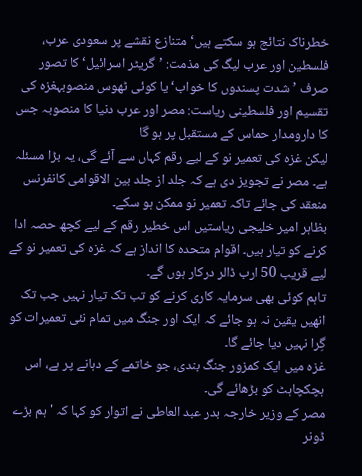خطرناک نتائج ہو سکتے ہیں‘ متنازع نقشے پر سعودی عرب، فلسطین اور عرب لیگ کی مذمت: ’گریٹر اسرائیل‘ کا تصور صرف ’شدت پسندوں کا خواب‘ یا کوئی ٹھوس منصوبہغزہ کی تقسیم اور فلسطینی ریاست: مصر اور عرب دنیا کا منصوبہ جس کا دارومدار حماس کے مستقبل پر ہو گا
لیکن غزہ کی تعمیر نو کے لیے رقم کہاں سے آئے گی، یہ بڑا مسئلہ ہے۔ مصر نے تجویز دی ہے کہ جلد از جلد بین الاقوامی کانفرنس منعقد کی جائے تاکہ تعمیر نو ممکن ہو سکے۔
بظاہر امیر خلیجی ریاستیں اس خطیر رقم کے لیے کچھ حصہ ادا کرنے کو تیار ہیں۔ اقوام متحدہ کا انداز ہے کہ غزہ کی تعمیر نو کے لیے قریب 50 ارب ڈالر درکار ہوں گے۔
تاہم کوئی بھی سرمایہ کاری کرنے کو تب تک تیار نہیں جب تک انھیں یقین نہ ہو جائے کہ ایک اور جنگ میں تمام نئی تعمیرات کو گِرا نہیں دیا جائے گا۔
غزہ میں ایک کمزور جنگ بندی، جو خاتمے کے دہانے پر ہے، اس ہچکچاہٹ کو بڑھائے گی۔
مصر کے وزیر خارجہ بدر عبد العاطی نے اتوار کو کہا کہ 'ہم بڑے ڈونر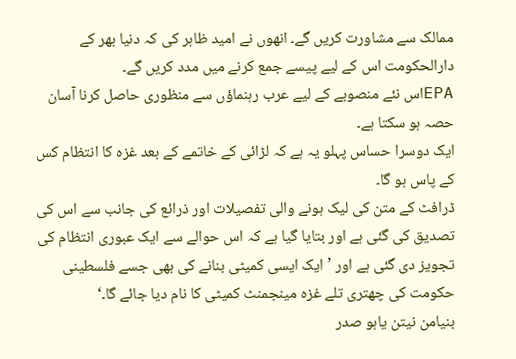ممالک سے مشاورت کریں گے۔ انھوں نے امید ظاہر کی کہ دنیا بھر کے دارالحکومت اس کے لیے پیسے جمع کرنے میں مدد کریں گے۔
EPAاس نئے منصوبے کے لیے عرب رہنماؤں سے منظوری حاصل کرنا آسان حصہ ہو سکتا ہے۔
ایک دوسرا حساس پہلو یہ ہے کہ لڑائی کے خاتمے کے بعد غزہ کا انتظام کس کے پاس ہو گا۔
ڈرافٹ کے متن کی لیک ہونے والی تفصیلات اور ذرائع کی جانب سے اس کی تصدیق کی گئی ہے اور بتایا گیا ہے کہ اس حوالے سے ایک عبوری انتظام کی تجویز دی گئی ہے اور ’ایک ایسی کمیٹی بنانے کی بھی جسے فلسطینی حکومت کی چھتری تلے غزہ مینجمنٹ کمیٹی کا نام دیا جائے گا۔‘
بنیامن نیتن یاہو صدر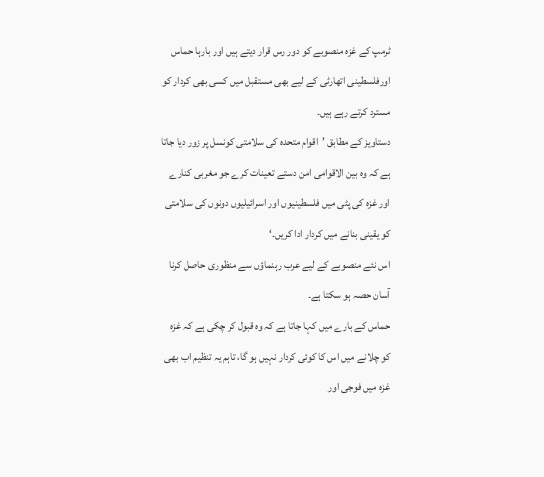ٹرمپ کے غزہ منصوبے کو دور رس قرار دیتے ہیں اور بارہا حماس اورفلسطینی اتھارٹی کے لیے بھی مستقبل میں کسی بھی کردار کو مسترد کرتے رہے ہیں۔
دستاویز کے مطابق ’اقوام متحدہ کی سلامتی کونسل پر زور دیا جاتا ہے کہ وہ بین الاقوامی امن دستے تعینات کرے جو مغربی کنارے اور غزہ کی پٹی میں فلسطینیوں اور اسرائیلیوں دونوں کی سلامتی کو یقینی بنانے میں کردار ادا کریں۔‘
اس نئے منصوبے کے لیے عرب رہنماؤں سے منظوری حاصل کرنا آسان حصہ ہو سکتا ہے۔
حماس کے بارے میں کہا جاتا ہے کہ وہ قبول کر چکی ہے کہ غزہ کو چلانے میں اس کا کوئی کردار نہیں ہو گا، تاہم یہ تنظیم اب بھی غزہ میں فوجی اور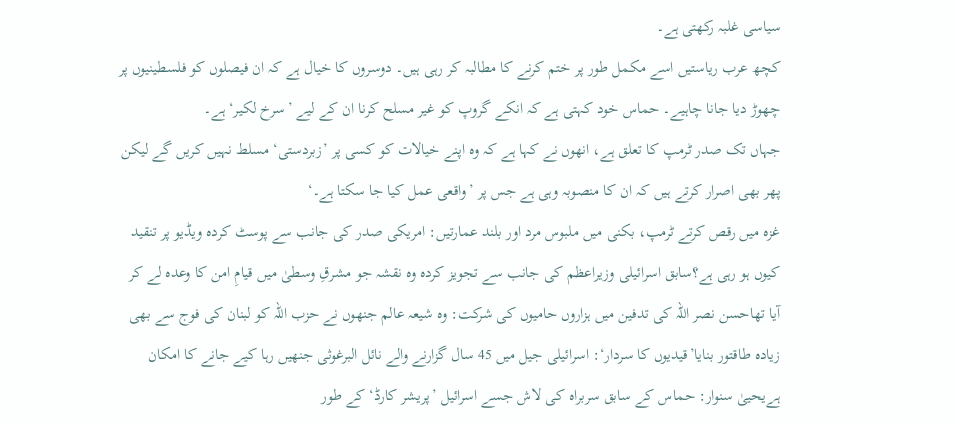سیاسی غلبہ رکھتی ہے۔
کچھ عرب ریاستیں اسے مکمل طور پر ختم کرنے کا مطالبہ کر رہی ہیں۔ دوسروں کا خیال ہے کہ ان فیصلوں کو فلسطینیوں پر چھوڑ دیا جانا چاہیے۔ حماس خود کہتی ہے کہ انکے گروپ کو غیر مسلح کرنا ان کے لیے ’سرخ لکیر‘ ہے۔
جہاں تک صدر ٹرمپ کا تعلق ہے، انھوں نے کہا ہے کہ وہ اپنے خیالات کو کسی پر ’زبردستی‘ مسلط نہیں کریں گے لیکن پھر بھی اصرار کرتے ہیں کہ ان کا منصوبہ وہی ہے جس پر ’واقعی عمل کیا جا سکتا ہے۔‘
غزہ میں رقص کرتے ٹرمپ، بکنی میں ملبوس مرد اور بلند عمارتیں: امریکی صدر کی جانب سے پوسٹ کردہ ویڈیو پر تنقید کیوں ہو رہی ہے؟سابق اسرائیلی وزیراعظم کی جانب سے تجویز کردہ وہ نقشہ جو مشرقِ وسطیٰ میں قیامِ امن کا وعدہ لے کر آیا تھاحسن نصر اللہ کی تدفین میں ہزاروں حامیوں کی شرکت: وہ شیعہ عالم جنھوں نے حزب اللہ کو لبنان کی فوج سے بھی زیادہ طاقتور بنایا’قیدیوں کا سردار‘: اسرائیلی جیل میں 45 سال گزارنے والے نائل البرغوثی جنھیں رہا کیے جانے کا امکان ہےیحییٰ سنوار: حماس کے سابق سربراہ کی لاش جسے اسرائیل ’پریشر کارڈ‘ کے طور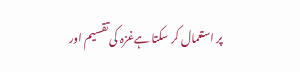پر استعمال کر سکتا ہےغزہ کی تقسیم اور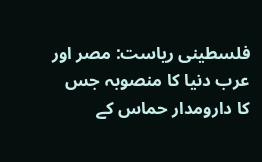فلسطینی ریاست: مصر اور عرب دنیا کا منصوبہ جس کا دارومدار حماس کے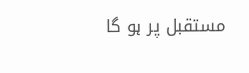مستقبل پر ہو گا